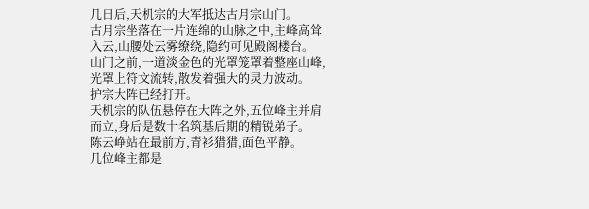几日后,天机宗的大军抵达古月宗山门。
古月宗坐落在一片连绵的山脉之中,主峰高耸入云,山腰处云雾缭绕,隐约可见殿阁楼台。
山门之前,一道淡金色的光罩笼罩着整座山峰,光罩上符文流转,散发着强大的灵力波动。
护宗大阵已经打开。
天机宗的队伍悬停在大阵之外,五位峰主并肩而立,身后是数十名筑基后期的精锐弟子。
陈云峥站在最前方,青衫猎猎,面色平静。
几位峰主都是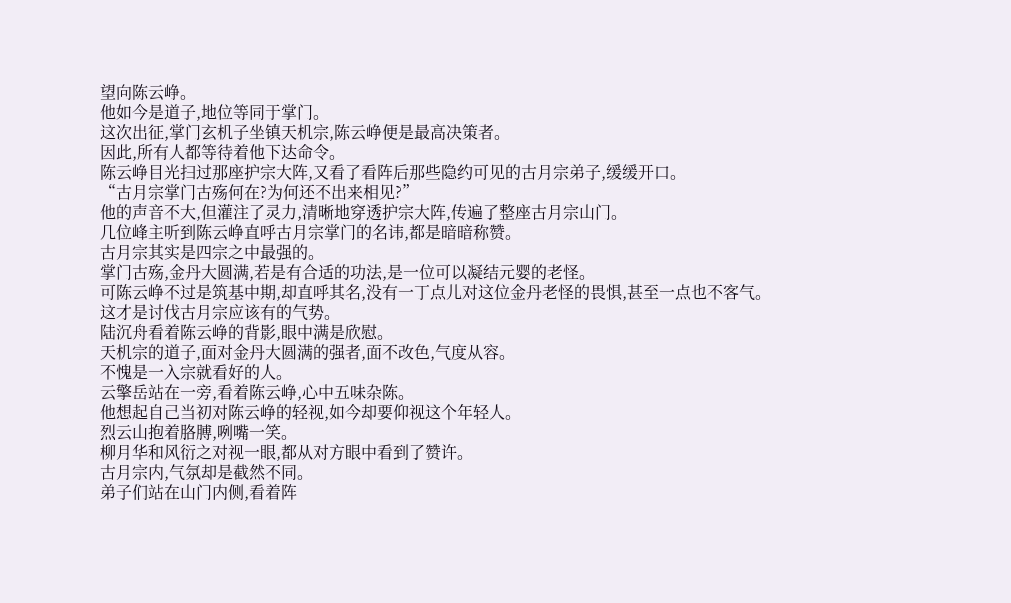望向陈云峥。
他如今是道子,地位等同于掌门。
这次出征,掌门玄机子坐镇天机宗,陈云峥便是最高决策者。
因此,所有人都等待着他下达命令。
陈云峥目光扫过那座护宗大阵,又看了看阵后那些隐约可见的古月宗弟子,缓缓开口。
“古月宗掌门古殇何在?为何还不出来相见?”
他的声音不大,但灌注了灵力,清晰地穿透护宗大阵,传遍了整座古月宗山门。
几位峰主听到陈云峥直呼古月宗掌门的名讳,都是暗暗称赞。
古月宗其实是四宗之中最强的。
掌门古殇,金丹大圆满,若是有合适的功法,是一位可以凝结元婴的老怪。
可陈云峥不过是筑基中期,却直呼其名,没有一丁点儿对这位金丹老怪的畏惧,甚至一点也不客气。
这才是讨伐古月宗应该有的气势。
陆沉舟看着陈云峥的背影,眼中满是欣慰。
天机宗的道子,面对金丹大圆满的强者,面不改色,气度从容。
不愧是一入宗就看好的人。
云擎岳站在一旁,看着陈云峥,心中五味杂陈。
他想起自己当初对陈云峥的轻视,如今却要仰视这个年轻人。
烈云山抱着胳膊,咧嘴一笑。
柳月华和风衍之对视一眼,都从对方眼中看到了赞许。
古月宗内,气氛却是截然不同。
弟子们站在山门内侧,看着阵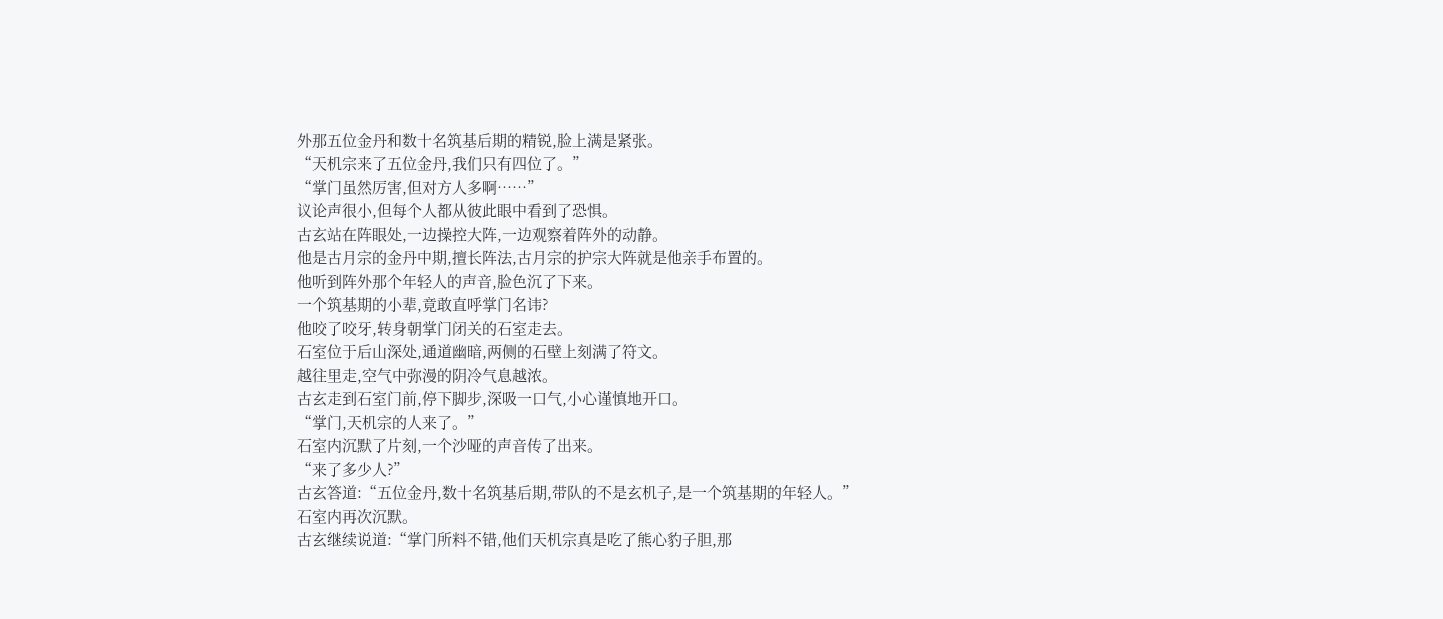外那五位金丹和数十名筑基后期的精锐,脸上满是紧张。
“天机宗来了五位金丹,我们只有四位了。”
“掌门虽然厉害,但对方人多啊……”
议论声很小,但每个人都从彼此眼中看到了恐惧。
古玄站在阵眼处,一边操控大阵,一边观察着阵外的动静。
他是古月宗的金丹中期,擅长阵法,古月宗的护宗大阵就是他亲手布置的。
他听到阵外那个年轻人的声音,脸色沉了下来。
一个筑基期的小辈,竟敢直呼掌门名讳?
他咬了咬牙,转身朝掌门闭关的石室走去。
石室位于后山深处,通道幽暗,两侧的石壁上刻满了符文。
越往里走,空气中弥漫的阴冷气息越浓。
古玄走到石室门前,停下脚步,深吸一口气,小心谨慎地开口。
“掌门,天机宗的人来了。”
石室内沉默了片刻,一个沙哑的声音传了出来。
“来了多少人?”
古玄答道:“五位金丹,数十名筑基后期,带队的不是玄机子,是一个筑基期的年轻人。”
石室内再次沉默。
古玄继续说道:“掌门所料不错,他们天机宗真是吃了熊心豹子胆,那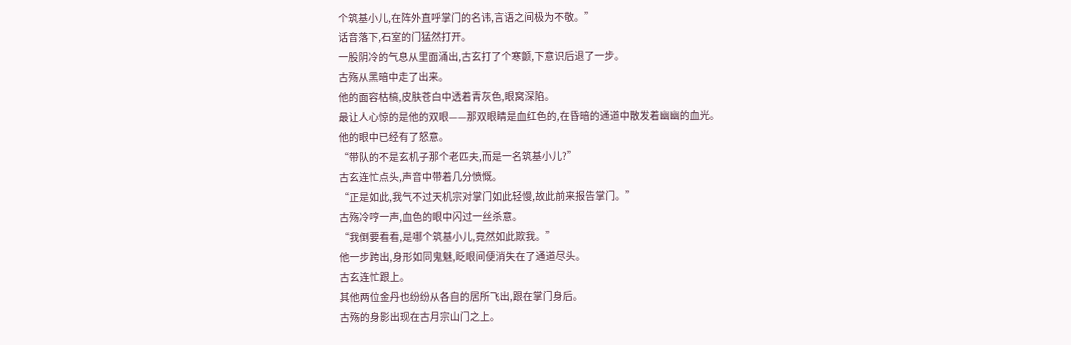个筑基小儿,在阵外直呼掌门的名讳,言语之间极为不敬。”
话音落下,石室的门猛然打开。
一股阴冷的气息从里面涌出,古玄打了个寒颤,下意识后退了一步。
古殇从黑暗中走了出来。
他的面容枯槁,皮肤苍白中透着青灰色,眼窝深陷。
最让人心惊的是他的双眼——那双眼睛是血红色的,在昏暗的通道中散发着幽幽的血光。
他的眼中已经有了怒意。
“带队的不是玄机子那个老匹夫,而是一名筑基小儿?”
古玄连忙点头,声音中带着几分愤慨。
“正是如此,我气不过天机宗对掌门如此轻慢,故此前来报告掌门。”
古殇冷哼一声,血色的眼中闪过一丝杀意。
“我倒要看看,是哪个筑基小儿,竟然如此欺我。”
他一步跨出,身形如同鬼魅,眨眼间便消失在了通道尽头。
古玄连忙跟上。
其他两位金丹也纷纷从各自的居所飞出,跟在掌门身后。
古殇的身影出现在古月宗山门之上。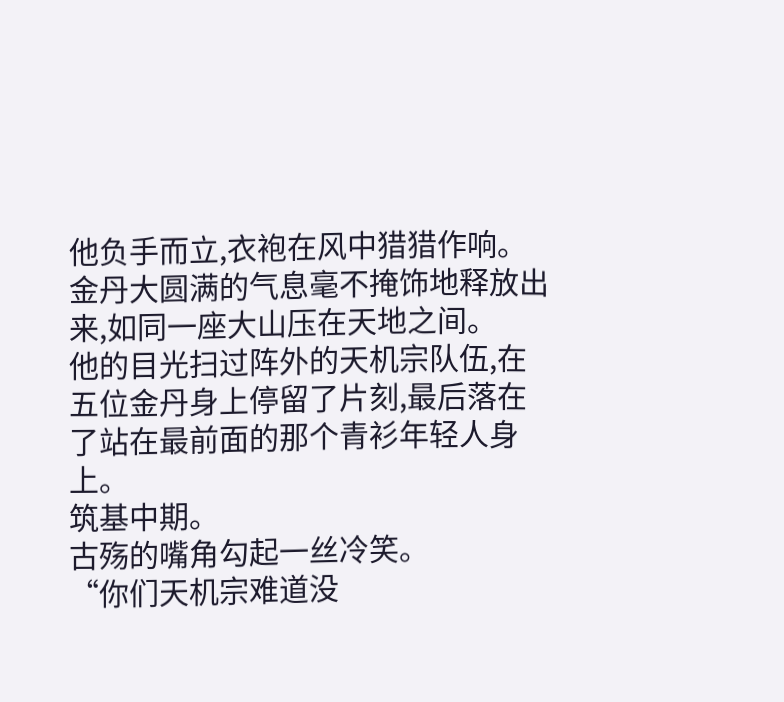他负手而立,衣袍在风中猎猎作响。
金丹大圆满的气息毫不掩饰地释放出来,如同一座大山压在天地之间。
他的目光扫过阵外的天机宗队伍,在五位金丹身上停留了片刻,最后落在了站在最前面的那个青衫年轻人身上。
筑基中期。
古殇的嘴角勾起一丝冷笑。
“你们天机宗难道没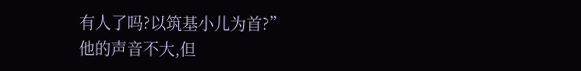有人了吗?以筑基小儿为首?”
他的声音不大,但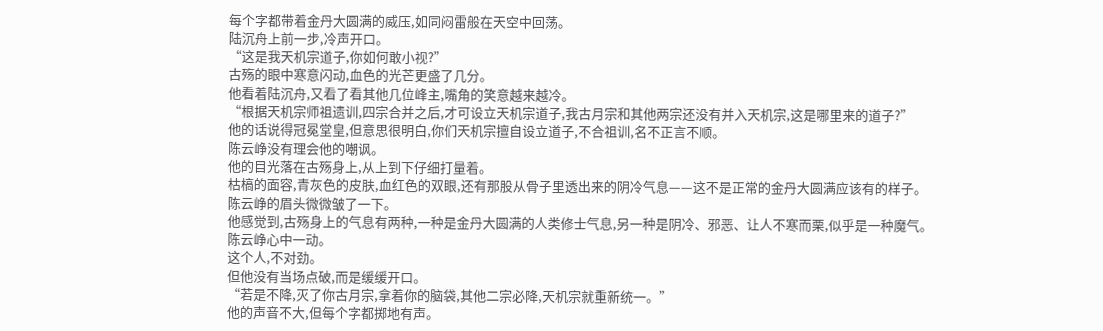每个字都带着金丹大圆满的威压,如同闷雷般在天空中回荡。
陆沉舟上前一步,冷声开口。
“这是我天机宗道子,你如何敢小视?”
古殇的眼中寒意闪动,血色的光芒更盛了几分。
他看着陆沉舟,又看了看其他几位峰主,嘴角的笑意越来越冷。
“根据天机宗师祖遗训,四宗合并之后,才可设立天机宗道子,我古月宗和其他两宗还没有并入天机宗,这是哪里来的道子?”
他的话说得冠冕堂皇,但意思很明白,你们天机宗擅自设立道子,不合祖训,名不正言不顺。
陈云峥没有理会他的嘲讽。
他的目光落在古殇身上,从上到下仔细打量着。
枯槁的面容,青灰色的皮肤,血红色的双眼,还有那股从骨子里透出来的阴冷气息——这不是正常的金丹大圆满应该有的样子。
陈云峥的眉头微微皱了一下。
他感觉到,古殇身上的气息有两种,一种是金丹大圆满的人类修士气息,另一种是阴冷、邪恶、让人不寒而栗,似乎是一种魔气。
陈云峥心中一动。
这个人,不对劲。
但他没有当场点破,而是缓缓开口。
“若是不降,灭了你古月宗,拿着你的脑袋,其他二宗必降,天机宗就重新统一。”
他的声音不大,但每个字都掷地有声。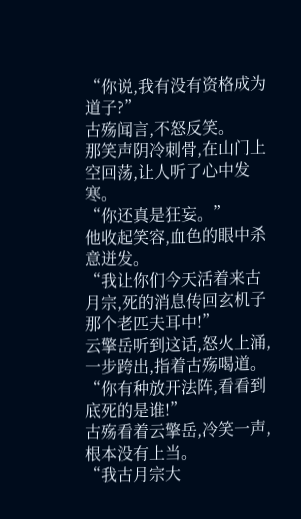“你说,我有没有资格成为道子?”
古殇闻言,不怒反笑。
那笑声阴冷刺骨,在山门上空回荡,让人听了心中发寒。
“你还真是狂妄。”
他收起笑容,血色的眼中杀意迸发。
“我让你们今天活着来古月宗,死的消息传回玄机子那个老匹夫耳中!”
云擎岳听到这话,怒火上涌,一步跨出,指着古殇喝道。
“你有种放开法阵,看看到底死的是谁!”
古殇看着云擎岳,冷笑一声,根本没有上当。
“我古月宗大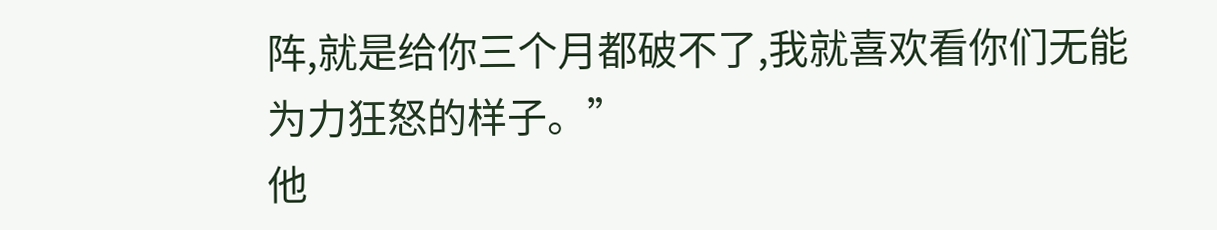阵,就是给你三个月都破不了,我就喜欢看你们无能为力狂怒的样子。”
他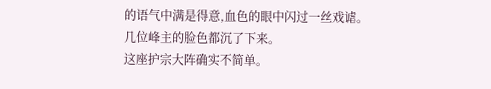的语气中满是得意,血色的眼中闪过一丝戏谑。
几位峰主的脸色都沉了下来。
这座护宗大阵确实不简单。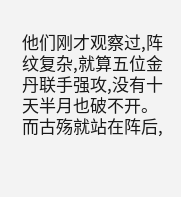他们刚才观察过,阵纹复杂,就算五位金丹联手强攻,没有十天半月也破不开。
而古殇就站在阵后,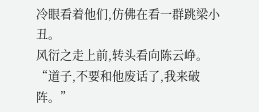冷眼看着他们,仿佛在看一群跳梁小丑。
风衍之走上前,转头看向陈云峥。
“道子,不要和他废话了,我来破阵。”